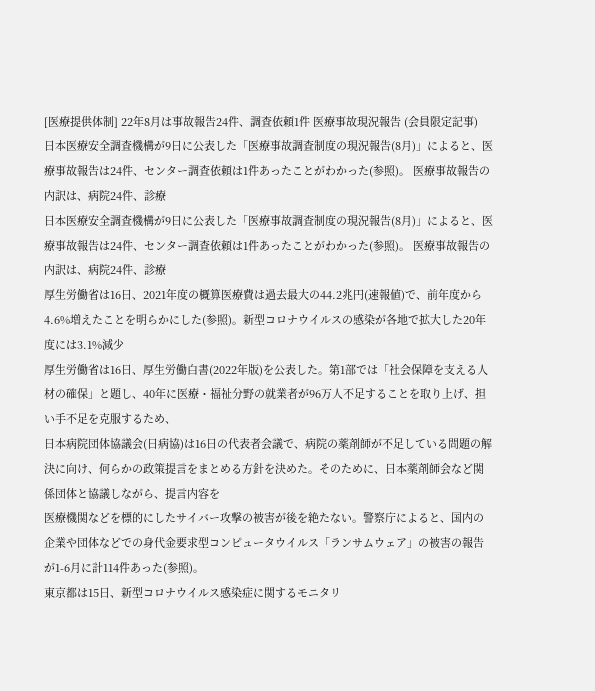[医療提供体制] 22年8月は事故報告24件、調査依頼1件 医療事故現況報告 (会員限定記事)
日本医療安全調査機構が9日に公表した「医療事故調査制度の現況報告(8月)」によると、医療事故報告は24件、センター調査依頼は1件あったことがわかった(参照)。 医療事故報告の内訳は、病院24件、診療
日本医療安全調査機構が9日に公表した「医療事故調査制度の現況報告(8月)」によると、医療事故報告は24件、センター調査依頼は1件あったことがわかった(参照)。 医療事故報告の内訳は、病院24件、診療
厚生労働省は16日、2021年度の概算医療費は過去最大の44.2兆円(速報値)で、前年度から4.6%増えたことを明らかにした(参照)。新型コロナウイルスの感染が各地で拡大した20年度には3.1%減少
厚生労働省は16日、厚生労働白書(2022年版)を公表した。第1部では「社会保障を支える人材の確保」と題し、40年に医療・福祉分野の就業者が96万人不足することを取り上げ、担い手不足を克服するため、
日本病院団体協議会(日病協)は16日の代表者会議で、病院の薬剤師が不足している問題の解決に向け、何らかの政策提言をまとめる方針を決めた。そのために、日本薬剤師会など関係団体と協議しながら、提言内容を
医療機関などを標的にしたサイバー攻撃の被害が後を絶たない。警察庁によると、国内の企業や団体などでの身代金要求型コンピュータウイルス「ランサムウェア」の被害の報告が1-6月に計114件あった(参照)。
東京都は15日、新型コロナウイルス感染症に関するモニタリ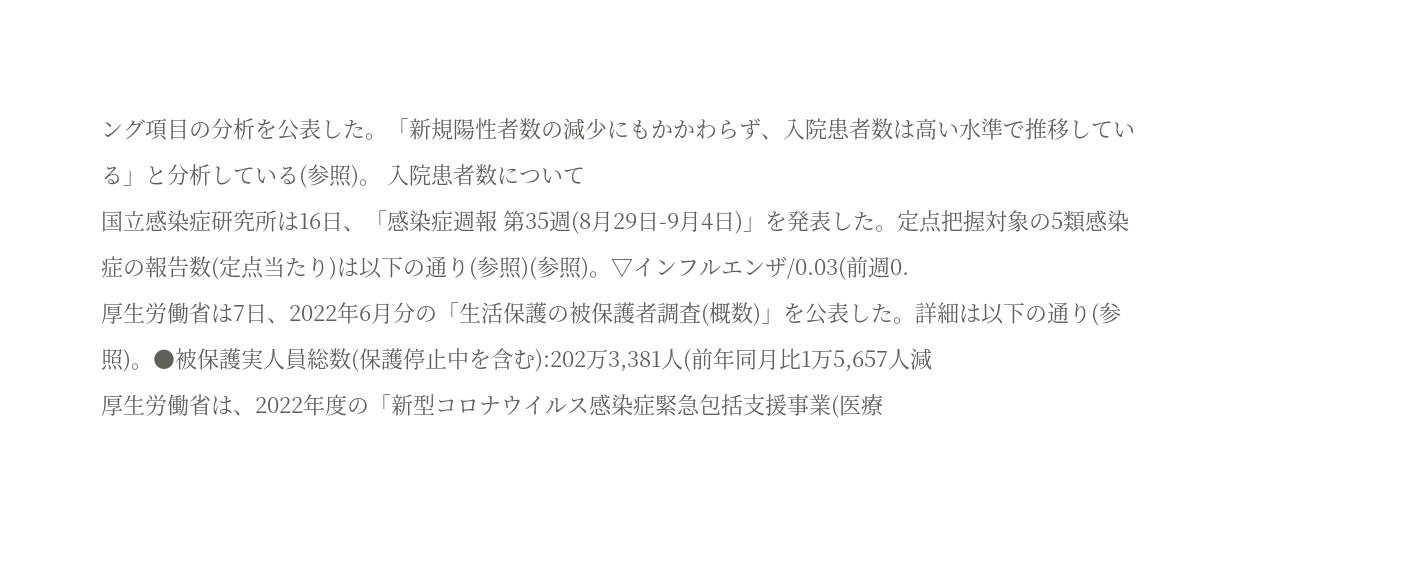ング項目の分析を公表した。「新規陽性者数の減少にもかかわらず、入院患者数は高い水準で推移している」と分析している(参照)。 入院患者数について
国立感染症研究所は16日、「感染症週報 第35週(8月29日-9月4日)」を発表した。定点把握対象の5類感染症の報告数(定点当たり)は以下の通り(参照)(参照)。▽インフルエンザ/0.03(前週0.
厚生労働省は7日、2022年6月分の「生活保護の被保護者調査(概数)」を公表した。詳細は以下の通り(参照)。●被保護実人員総数(保護停止中を含む):202万3,381人(前年同月比1万5,657人減
厚生労働省は、2022年度の「新型コロナウイルス感染症緊急包括支援事業(医療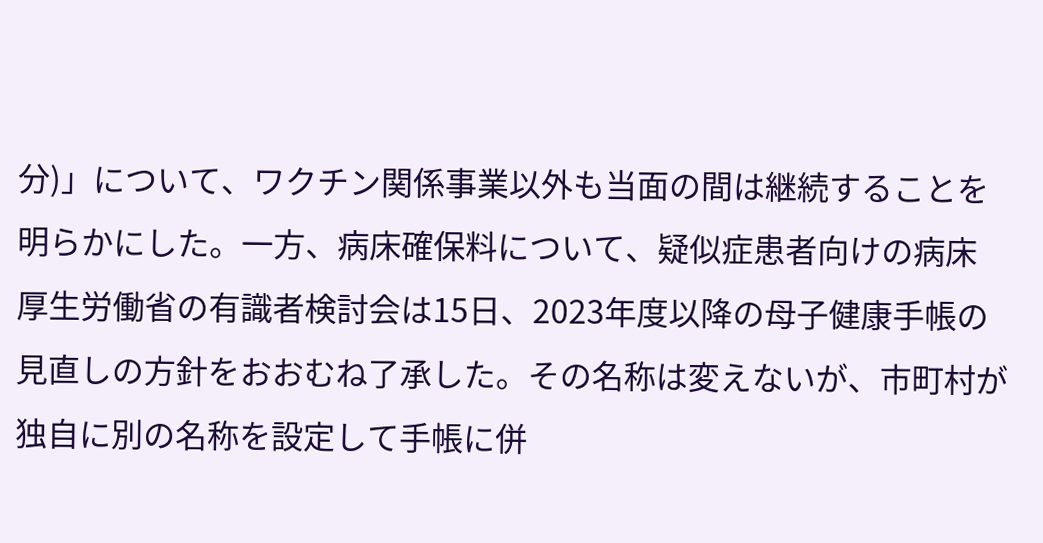分)」について、ワクチン関係事業以外も当面の間は継続することを明らかにした。一方、病床確保料について、疑似症患者向けの病床
厚生労働省の有識者検討会は15日、2023年度以降の母子健康手帳の見直しの方針をおおむね了承した。その名称は変えないが、市町村が独自に別の名称を設定して手帳に併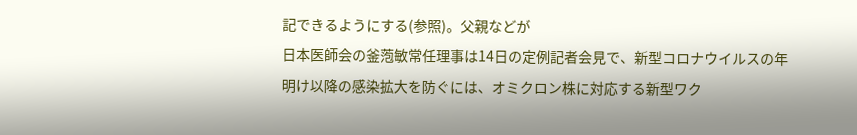記できるようにする(参照)。父親などが
日本医師会の釜萢敏常任理事は14日の定例記者会見で、新型コロナウイルスの年明け以降の感染拡大を防ぐには、オミクロン株に対応する新型ワク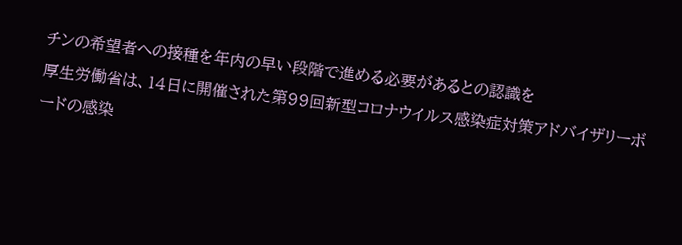チンの希望者への接種を年内の早い段階で進める必要があるとの認識を
厚生労働省は、14日に開催された第99回新型コロナウイルス感染症対策アドバイザリーボードの感染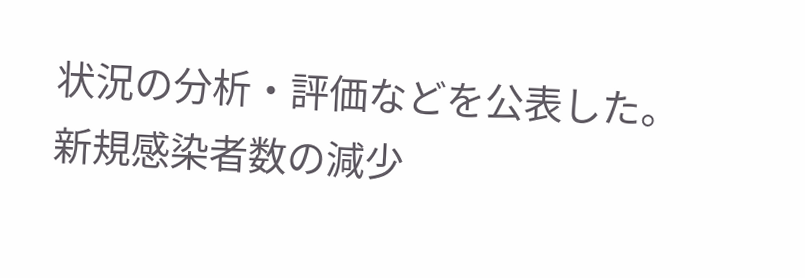状況の分析・評価などを公表した。新規感染者数の減少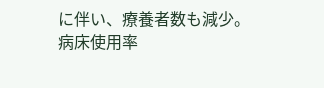に伴い、療養者数も減少。病床使用率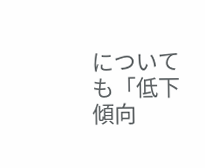についても「低下傾向